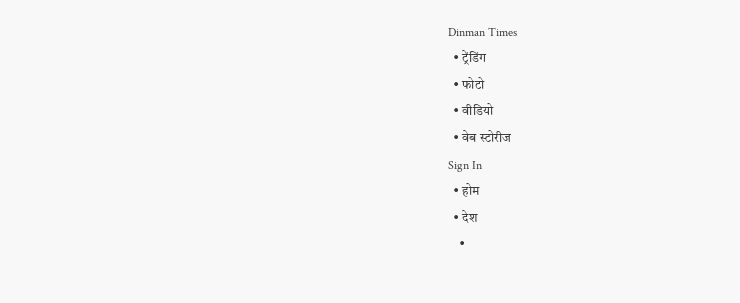Dinman Times
  • ट्रेंडिंग
  • फोटो
  • वीडियो
  • वेब स्टोरीज
Sign In
  • होम
  • देश
    •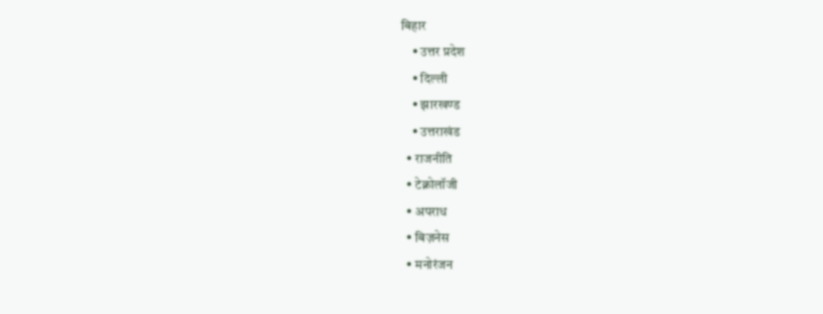बिहार
    • उत्तर प्रदेश
    • दिल्‍ली
    • झारखण्‍ड
    • उत्तराखंड
  • राजनीति
  • टेक्नोलॉजी
  • अपराध
  • बिज़नेस
  • मनोरंजन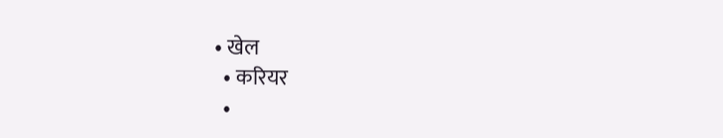• खेल
  • करियर
  •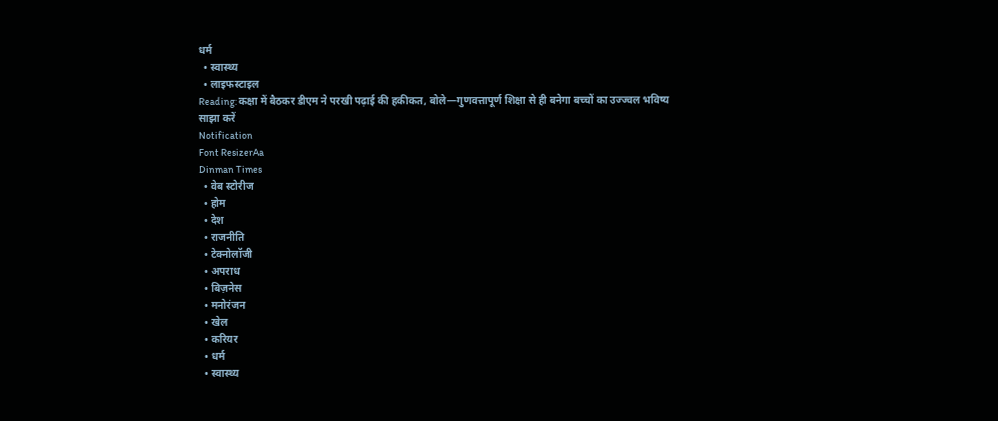धर्म
  • स्वास्थ्य
  • लाइफस्टाइल
Reading: कक्षा में बैठकर डीएम ने परखी पढ़ाई की हकीकत, बोले—गुणवत्तापूर्ण शिक्षा से ही बनेगा बच्चों का उज्ज्वल भविष्य
साझा करें
Notification
Font ResizerAa
Dinman Times
  • वेब स्टोरीज
  • होम
  • देश
  • राजनीति
  • टेक्नोलॉजी
  • अपराध
  • बिज़नेस
  • मनोरंजन
  • खेल
  • करियर
  • धर्म
  • स्वास्थ्य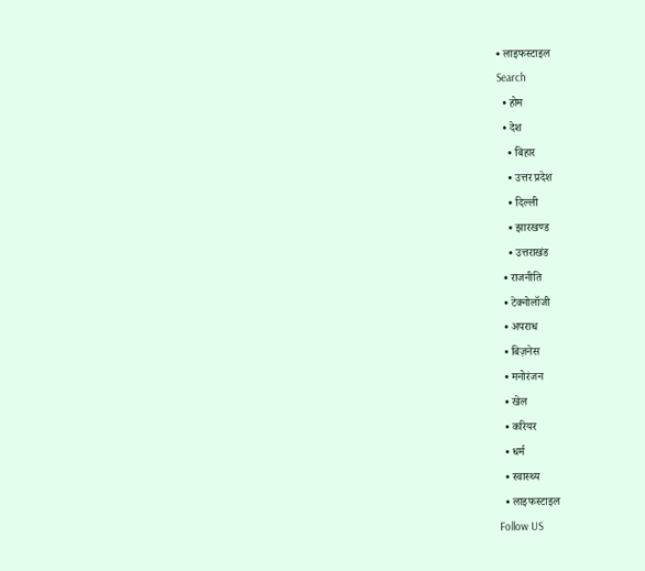• लाइफस्टाइल
Search
  • होम
  • देश
    • बिहार
    • उत्तर प्रदेश
    • दिल्‍ली
    • झारखण्‍ड
    • उत्तराखंड
  • राजनीति
  • टेक्नोलॉजी
  • अपराध
  • बिज़नेस
  • मनोरंजन
  • खेल
  • करियर
  • धर्म
  • स्वास्थ्य
  • लाइफस्टाइल
Follow US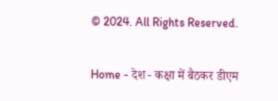© 2024. All Rights Reserved.

Home - देश - कक्षा में बैठकर डीएम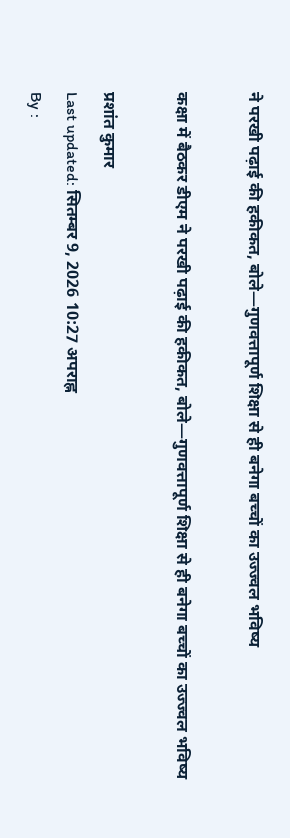ने परखी पढ़ाई की हकीकत, बोले—गुणवत्तापूर्ण शिक्षा से ही बनेगा बच्चों का उज्ज्वल भविष्य

कक्षा में बैठकर डीएम ने परखी पढ़ाई की हकीकत, बोले—गुणवत्तापूर्ण शिक्षा से ही बनेगा बच्चों का उज्ज्वल भविष्य

प्रशांत कुमार
Last updated: सितम्बर 9, 2026 10:27 अपराह्न
By :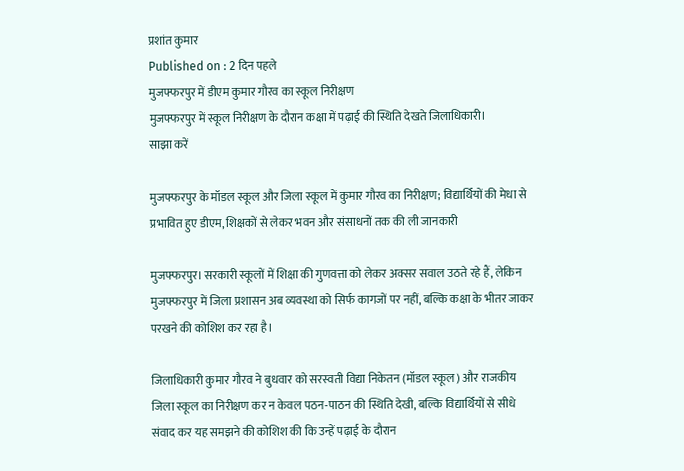प्रशांत कुमार
Published on : 2 दिन पहले
मुजफ्फरपुर में डीएम कुमार गौरव का स्कूल निरीक्षण
मुजफ्फरपुर में स्कूल निरीक्षण के दौरान कक्षा में पढ़ाई की स्थिति देखते जिलाधिकारी।
साझा करें

मुजफ्फरपुर के मॉडल स्कूल और जिला स्कूल में कुमार गौरव का निरीक्षण; विद्यार्थियों की मेधा से प्रभावित हुए डीएम, शिक्षकों से लेकर भवन और संसाधनों तक की ली जानकारी

मुजफ्फरपुर। सरकारी स्कूलों में शिक्षा की गुणवत्ता को लेकर अक्सर सवाल उठते रहे हैं, लेकिन मुजफ्फरपुर में जिला प्रशासन अब व्यवस्था को सिर्फ कागजों पर नहीं, बल्कि कक्षा के भीतर जाकर परखने की कोशिश कर रहा है।

जिलाधिकारी कुमार गौरव ने बुधवार को सरस्वती विद्या निकेतन (मॉडल स्कूल) और राजकीय जिला स्कूल का निरीक्षण कर न केवल पठन-पाठन की स्थिति देखी, बल्कि विद्यार्थियों से सीधे संवाद कर यह समझने की कोशिश की कि उन्हें पढ़ाई के दौरान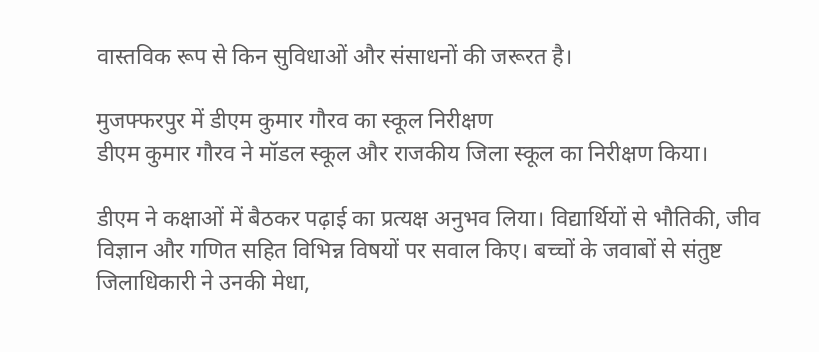वास्तविक रूप से किन सुविधाओं और संसाधनों की जरूरत है।

मुजफ्फरपुर में डीएम कुमार गौरव का स्कूल निरीक्षण
डीएम कुमार गौरव ने मॉडल स्कूल और राजकीय जिला स्कूल का निरीक्षण किया।

डीएम ने कक्षाओं में बैठकर पढ़ाई का प्रत्यक्ष अनुभव लिया। विद्यार्थियों से भौतिकी, जीव विज्ञान और गणित सहित विभिन्न विषयों पर सवाल किए। बच्चों के जवाबों से संतुष्ट जिलाधिकारी ने उनकी मेधा,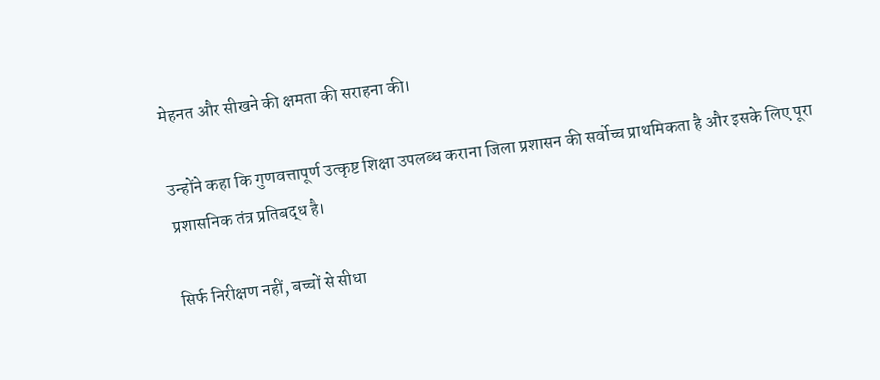मेहनत और सीखने की क्षमता की सराहना की।

उन्होंने कहा कि गुणवत्तापूर्ण उत्कृष्ट शिक्षा उपलब्ध कराना जिला प्रशासन की सर्वोच्च प्राथमिकता है और इसके लिए पूरा प्रशासनिक तंत्र प्रतिबद्ध है।

सिर्फ निरीक्षण नहीं, बच्चों से सीधा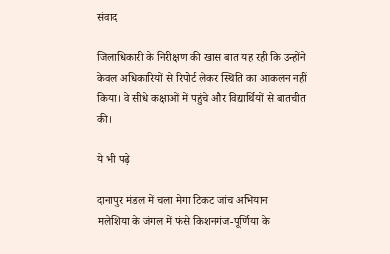संवाद

जिलाधिकारी के निरीक्षण की खास बात यह रही कि उन्होंने केवल अधिकारियों से रिपोर्ट लेकर स्थिति का आकलन नहीं किया। वे सीधे कक्षाओं में पहुंचे और विद्यार्थियों से बातचीत की।

ये भी पढ़े

दानापुर मंडल में चला मेगा टिकट जांच अभियान
मलेशिया के जंगल में फंसे किशनगंज-पूर्णिया के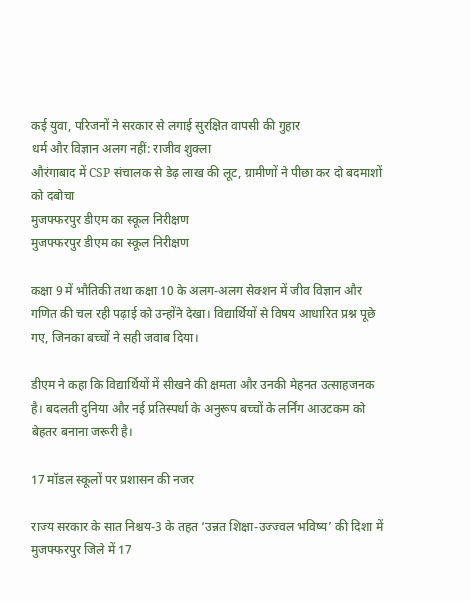कई युवा, परिजनों ने सरकार से लगाई सुरक्षित वापसी की गुहार
धर्म और विज्ञान अलग नहीं: राजीव शुक्ला
औरंगाबाद में CSP संचालक से डेढ़ लाख की लूट, ग्रामीणों ने पीछा कर दो बदमाशों को दबोचा
मुजफ्फरपुर डीएम का स्कूल निरीक्षण
मुजफ्फरपुर डीएम का स्कूल निरीक्षण

कक्षा 9 में भौतिकी तथा कक्षा 10 के अलग-अलग सेक्शन में जीव विज्ञान और गणित की चल रही पढ़ाई को उन्होंने देखा। विद्यार्थियों से विषय आधारित प्रश्न पूछे गए, जिनका बच्चों ने सही जवाब दिया।

डीएम ने कहा कि विद्यार्थियों में सीखने की क्षमता और उनकी मेहनत उत्साहजनक है। बदलती दुनिया और नई प्रतिस्पर्धा के अनुरूप बच्चों के लर्निंग आउटकम को बेहतर बनाना जरूरी है।

17 मॉडल स्कूलों पर प्रशासन की नजर

राज्य सरकार के सात निश्चय-3 के तहत ‘उन्नत शिक्षा-उज्ज्वल भविष्य’ की दिशा में मुजफ्फरपुर जिले में 17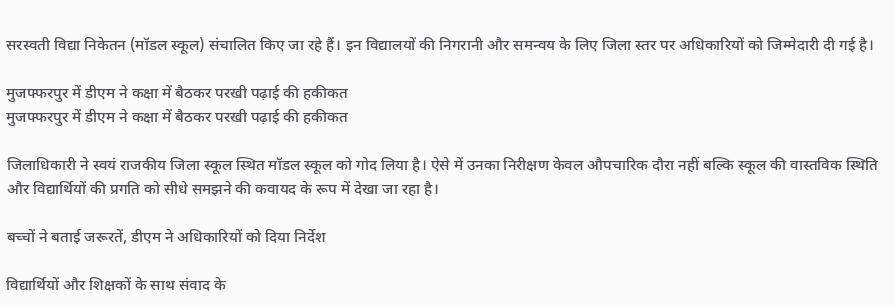सरस्वती विद्या निकेतन (मॉडल स्कूल) संचालित किए जा रहे हैं। इन विद्यालयों की निगरानी और समन्वय के लिए जिला स्तर पर अधिकारियों को जिम्मेदारी दी गई है।

मुजफ्फरपुर में डीएम ने कक्षा में बैठकर परखी पढ़ाई की हकीकत
मुजफ्फरपुर में डीएम ने कक्षा में बैठकर परखी पढ़ाई की हकीकत

जिलाधिकारी ने स्वयं राजकीय जिला स्कूल स्थित मॉडल स्कूल को गोद लिया है। ऐसे में उनका निरीक्षण केवल औपचारिक दौरा नहीं बल्कि स्कूल की वास्तविक स्थिति और विद्यार्थियों की प्रगति को सीधे समझने की कवायद के रूप में देखा जा रहा है।

बच्चों ने बताई जरूरतें, डीएम ने अधिकारियों को दिया निर्देश

विद्यार्थियों और शिक्षकों के साथ संवाद के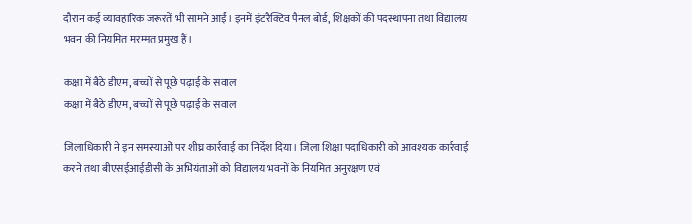दौरान कई व्यावहारिक जरूरतें भी सामने आईं। इनमें इंटरैक्टिव पैनल बोर्ड, शिक्षकों की पदस्थापना तथा विद्यालय भवन की नियमित मरम्मत प्रमुख हैं।

कक्षा में बैठे डीएम, बच्चों से पूछे पढ़ाई के सवाल
कक्षा में बैठे डीएम, बच्चों से पूछे पढ़ाई के सवाल

जिलाधिकारी ने इन समस्याओं पर शीघ्र कार्रवाई का निर्देश दिया। जिला शिक्षा पदाधिकारी को आवश्यक कार्रवाई करने तथा बीएसईआईडीसी के अभियंताओं को विद्यालय भवनों के नियमित अनुरक्षण एवं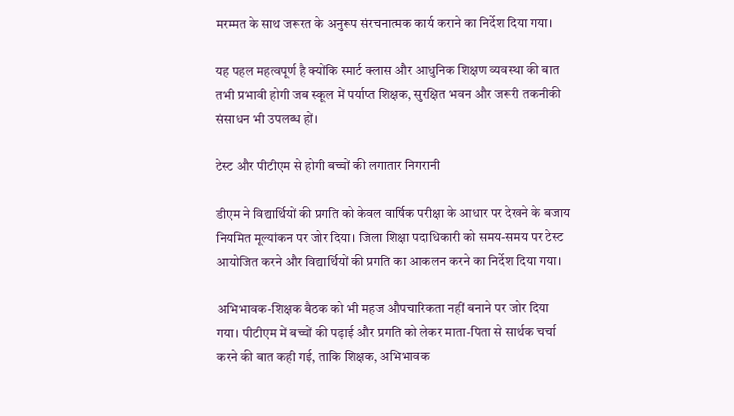मरम्मत के साथ जरूरत के अनुरूप संरचनात्मक कार्य कराने का निर्देश दिया गया।

यह पहल महत्वपूर्ण है क्योंकि स्मार्ट क्लास और आधुनिक शिक्षण व्यवस्था की बात तभी प्रभावी होगी जब स्कूल में पर्याप्त शिक्षक, सुरक्षित भवन और जरूरी तकनीकी संसाधन भी उपलब्ध हों।

टेस्ट और पीटीएम से होगी बच्चों की लगातार निगरानी

डीएम ने विद्यार्थियों की प्रगति को केवल वार्षिक परीक्षा के आधार पर देखने के बजाय नियमित मूल्यांकन पर जोर दिया। जिला शिक्षा पदाधिकारी को समय-समय पर टेस्ट आयोजित करने और विद्यार्थियों की प्रगति का आकलन करने का निर्देश दिया गया।

अभिभावक-शिक्षक बैठक को भी महज औपचारिकता नहीं बनाने पर जोर दिया गया। पीटीएम में बच्चों की पढ़ाई और प्रगति को लेकर माता-पिता से सार्थक चर्चा करने की बात कही गई, ताकि शिक्षक, अभिभावक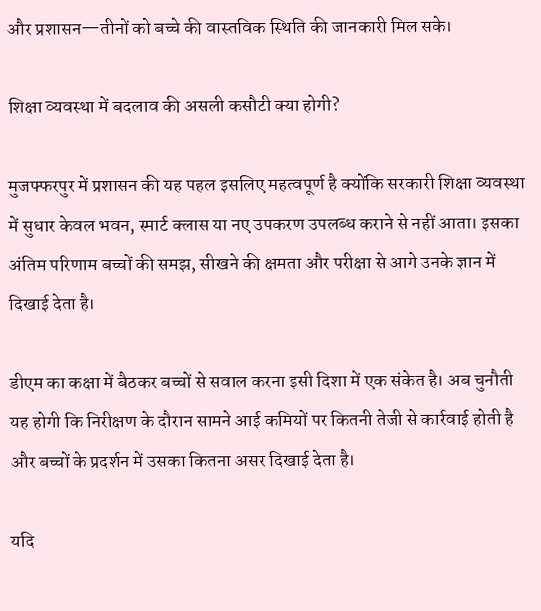और प्रशासन—तीनों को बच्चे की वास्तविक स्थिति की जानकारी मिल सके।

शिक्षा व्यवस्था में बदलाव की असली कसौटी क्या होगी?

मुजफ्फरपुर में प्रशासन की यह पहल इसलिए महत्वपूर्ण है क्योंकि सरकारी शिक्षा व्यवस्था में सुधार केवल भवन, स्मार्ट क्लास या नए उपकरण उपलब्ध कराने से नहीं आता। इसका अंतिम परिणाम बच्चों की समझ, सीखने की क्षमता और परीक्षा से आगे उनके ज्ञान में दिखाई देता है।

डीएम का कक्षा में बैठकर बच्चों से सवाल करना इसी दिशा में एक संकेत है। अब चुनौती यह होगी कि निरीक्षण के दौरान सामने आई कमियों पर कितनी तेजी से कार्रवाई होती है और बच्चों के प्रदर्शन में उसका कितना असर दिखाई देता है।

यदि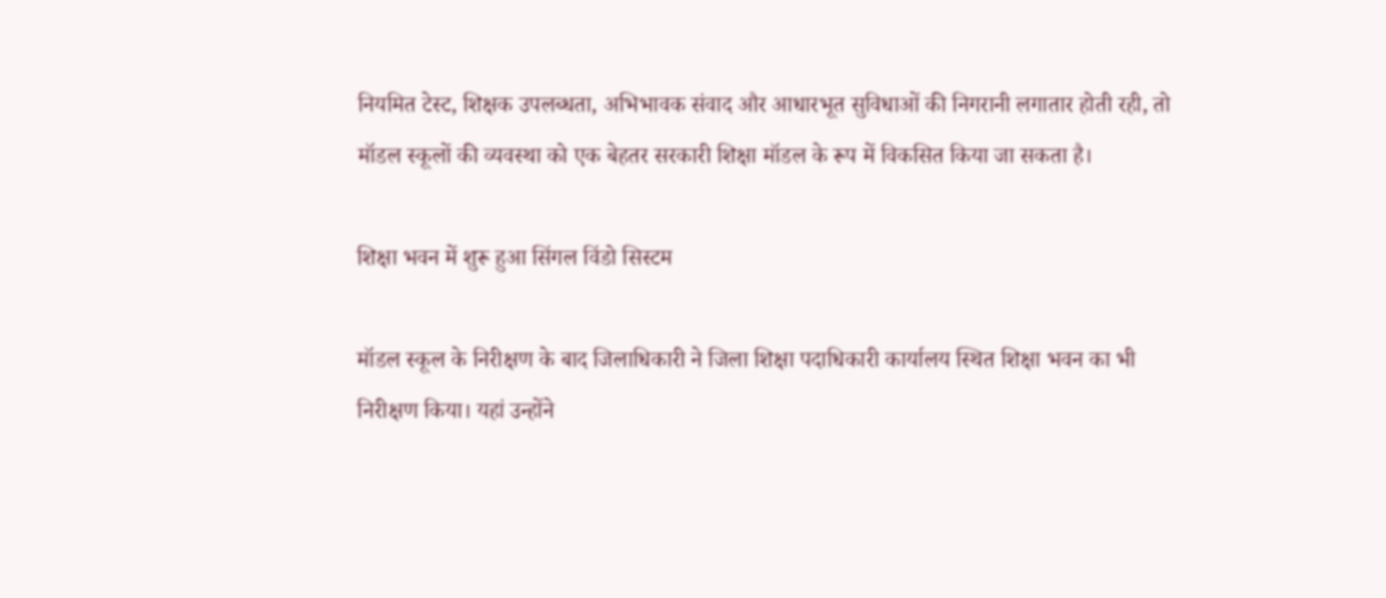नियमित टेस्ट, शिक्षक उपलब्धता, अभिभावक संवाद और आधारभूत सुविधाओं की निगरानी लगातार होती रही, तो मॉडल स्कूलों की व्यवस्था को एक बेहतर सरकारी शिक्षा मॉडल के रूप में विकसित किया जा सकता है।

शिक्षा भवन में शुरू हुआ सिंगल विंडो सिस्टम

मॉडल स्कूल के निरीक्षण के बाद जिलाधिकारी ने जिला शिक्षा पदाधिकारी कार्यालय स्थित शिक्षा भवन का भी निरीक्षण किया। यहां उन्होंने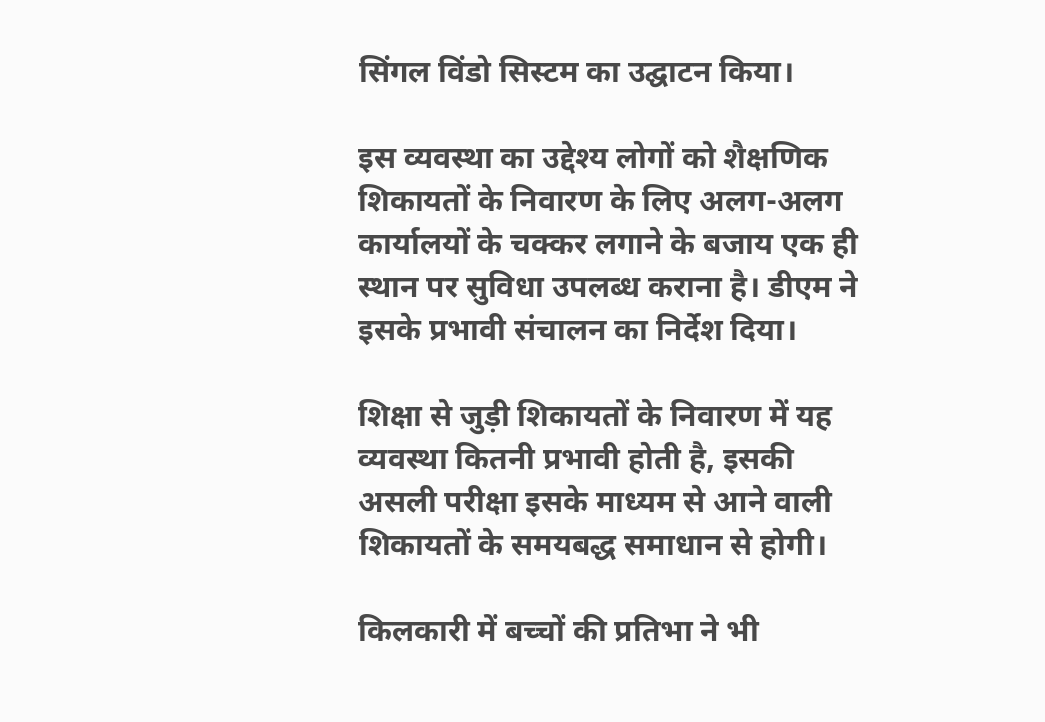सिंगल विंडो सिस्टम का उद्घाटन किया।

इस व्यवस्था का उद्देश्य लोगों को शैक्षणिक शिकायतों के निवारण के लिए अलग-अलग कार्यालयों के चक्कर लगाने के बजाय एक ही स्थान पर सुविधा उपलब्ध कराना है। डीएम ने इसके प्रभावी संचालन का निर्देश दिया।

शिक्षा से जुड़ी शिकायतों के निवारण में यह व्यवस्था कितनी प्रभावी होती है, इसकी असली परीक्षा इसके माध्यम से आने वाली शिकायतों के समयबद्ध समाधान से होगी।

किलकारी में बच्चों की प्रतिभा ने भी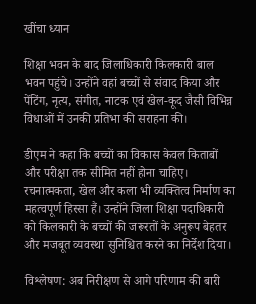खींचा ध्यान

शिक्षा भवन के बाद जिलाधिकारी किलकारी बाल भवन पहुंचे। उन्होंने वहां बच्चों से संवाद किया और पेंटिंग, नृत्य, संगीत, नाटक एवं खेल-कूद जैसी विभिन्न विधाओं में उनकी प्रतिभा की सराहना की।

डीएम ने कहा कि बच्चों का विकास केवल किताबों और परीक्षा तक सीमित नहीं होना चाहिए। रचनात्मकता, खेल और कला भी व्यक्तित्व निर्माण का महत्वपूर्ण हिस्सा हैं। उन्होंने जिला शिक्षा पदाधिकारी को किलकारी के बच्चों की जरूरतों के अनुरूप बेहतर और मजबूत व्यवस्था सुनिश्चित करने का निर्देश दिया।

विश्लेषण: अब निरीक्षण से आगे परिणाम की बारी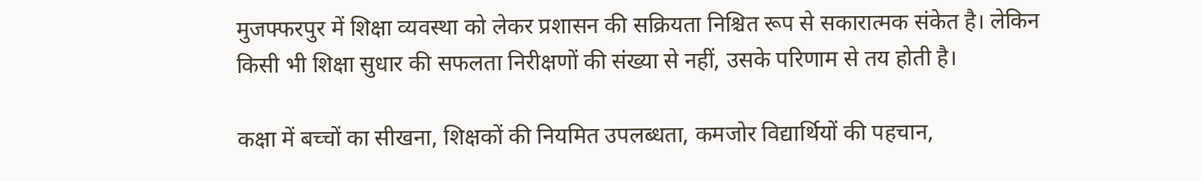मुजफ्फरपुर में शिक्षा व्यवस्था को लेकर प्रशासन की सक्रियता निश्चित रूप से सकारात्मक संकेत है। लेकिन किसी भी शिक्षा सुधार की सफलता निरीक्षणों की संख्या से नहीं, उसके परिणाम से तय होती है।

कक्षा में बच्चों का सीखना, शिक्षकों की नियमित उपलब्धता, कमजोर विद्यार्थियों की पहचान,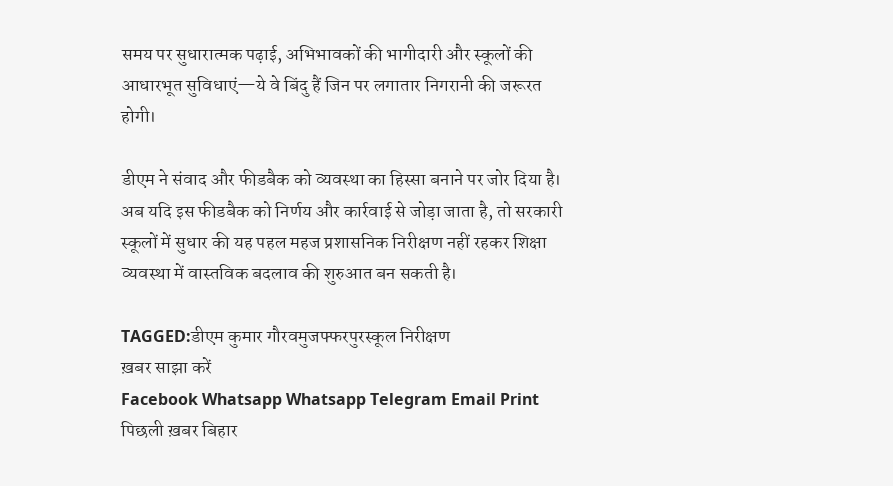समय पर सुधारात्मक पढ़ाई, अभिभावकों की भागीदारी और स्कूलों की आधारभूत सुविधाएं—ये वे बिंदु हैं जिन पर लगातार निगरानी की जरूरत होगी।

डीएम ने संवाद और फीडबैक को व्यवस्था का हिस्सा बनाने पर जोर दिया है। अब यदि इस फीडबैक को निर्णय और कार्रवाई से जोड़ा जाता है, तो सरकारी स्कूलों में सुधार की यह पहल महज प्रशासनिक निरीक्षण नहीं रहकर शिक्षा व्यवस्था में वास्तविक बदलाव की शुरुआत बन सकती है।

TAGGED:डीएम कुमार गौरवमुजफ्फरपुरस्कूल निरीक्षण
ख़बर साझा करें
Facebook Whatsapp Whatsapp Telegram Email Print
पिछली ख़बर बिहार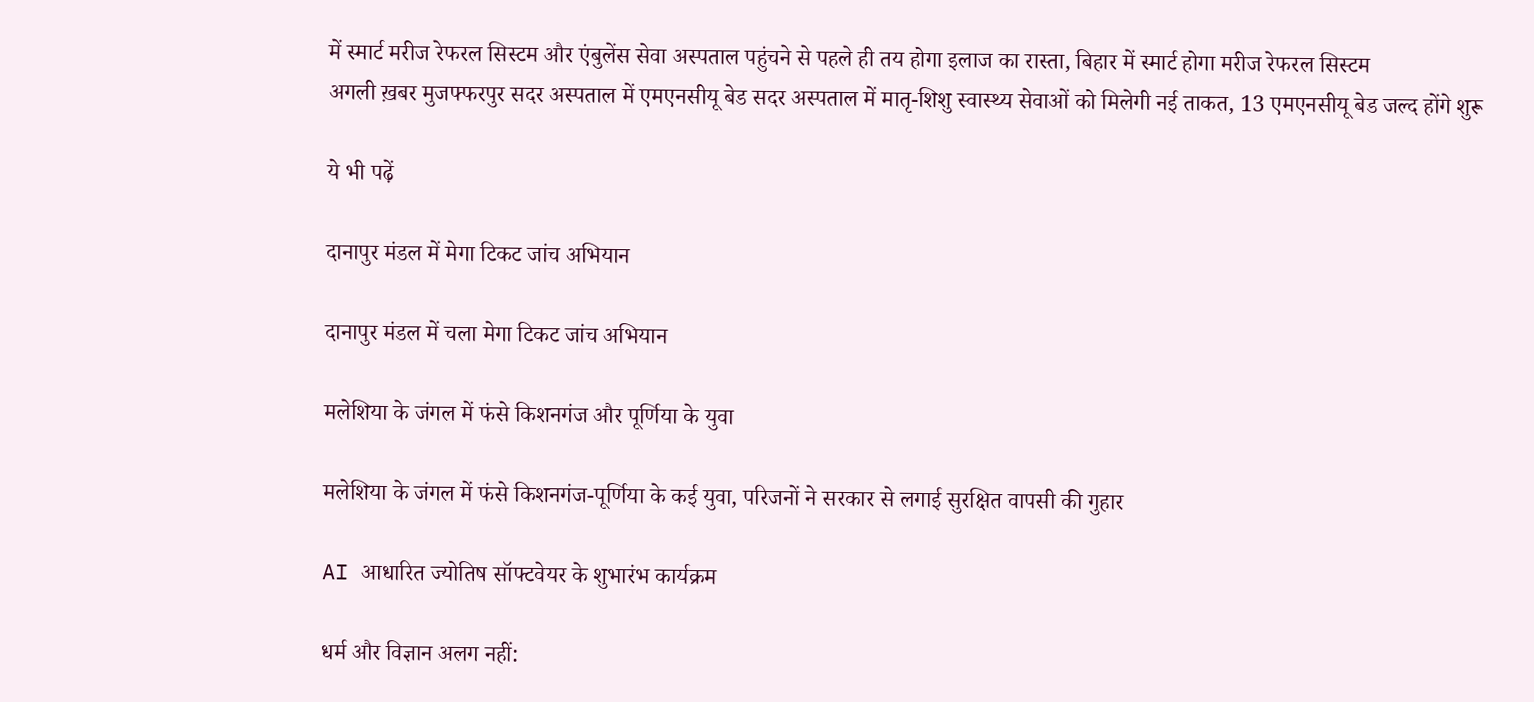में स्मार्ट मरीज रेफरल सिस्टम और एंबुलेंस सेवा अस्पताल पहुंचने से पहले ही तय होगा इलाज का रास्ता, बिहार में स्मार्ट होगा मरीज रेफरल सिस्टम
अगली ख़बर मुजफ्फरपुर सदर अस्पताल में एमएनसीयू बेड सदर अस्पताल में मातृ-शिशु स्वास्थ्य सेवाओं को मिलेगी नई ताकत, 13 एमएनसीयू बेड जल्द होंगे शुरू

ये भी पढ़ें

दानापुर मंडल में मेगा टिकट जांच अभियान

दानापुर मंडल में चला मेगा टिकट जांच अभियान

मलेशिया के जंगल में फंसे किशनगंज और पूर्णिया के युवा

मलेशिया के जंगल में फंसे किशनगंज-पूर्णिया के कई युवा, परिजनों ने सरकार से लगाई सुरक्षित वापसी की गुहार

AI आधारित ज्योतिष सॉफ्टवेयर के शुभारंभ कार्यक्रम

धर्म और विज्ञान अलग नहीं: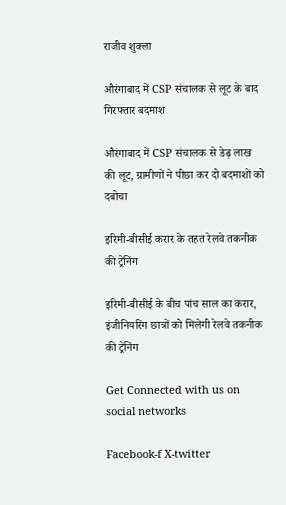राजीव शुक्ला

औरंगाबाद में CSP संचालक से लूट के बाद गिरफ्तार बदमाश

औरंगाबाद में CSP संचालक से डेढ़ लाख की लूट, ग्रामीणों ने पीछा कर दो बदमाशों को दबोचा

इरिमी-बीसीई करार के तहत रेलवे तकनीक की ट्रेनिंग

इरिमी-बीसीई के बीच पांच साल का करार, इंजीनियरिंग छात्रों को मिलेगी रेलवे तकनीक की ट्रेनिंग

Get Connected with us on social networks

Facebook-f X-twitter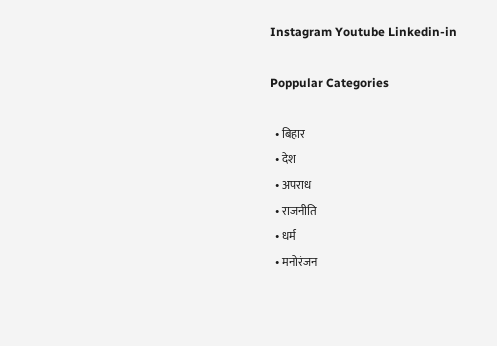Instagram Youtube Linkedin-in

Poppular Categories

  • बिहार
  • देश
  • अपराध
  • राजनीति
  • धर्म
  • मनोरंजन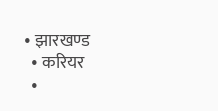• झारखण्‍ड
  • करियर
  •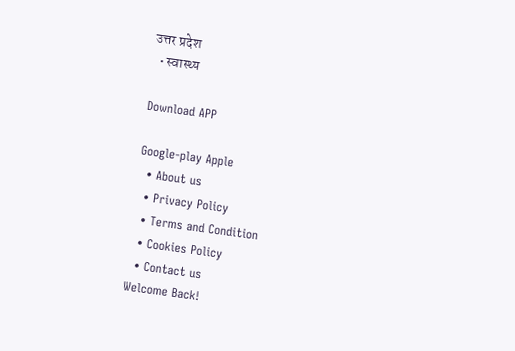उत्तर प्रदेश
  • स्वास्थ्य

Download APP

Google-play Apple
  • About us
  • Privacy Policy
  • Terms and Condition
  • Cookies Policy
  • Contact us
Welcome Back!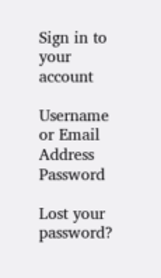Sign in to your account

Username or Email Address
Password

Lost your password?